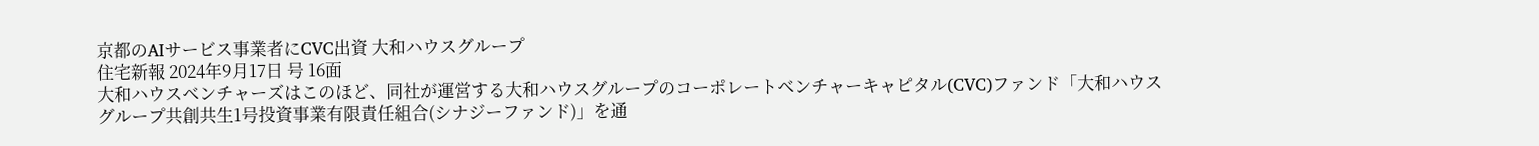京都のAIサービス事業者にCVC出資 大和ハウスグループ
住宅新報 2024年9月17日 号 16面
大和ハウスベンチャーズはこのほど、同社が運営する大和ハウスグループのコーポレートベンチャーキャピタル(CVC)ファンド「大和ハウスグループ共創共生1号投資事業有限責任組合(シナジーファンド)」を通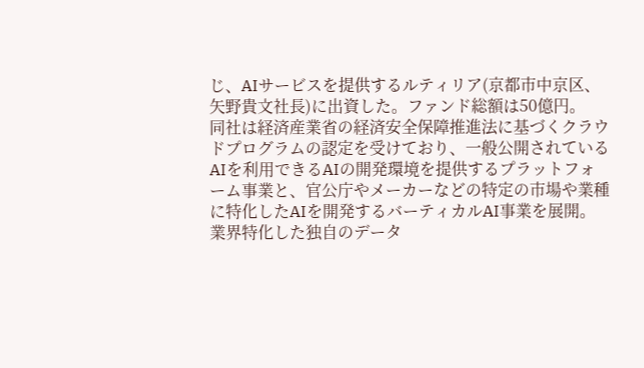じ、AIサービスを提供するルティリア(京都市中京区、矢野貴文社長)に出資した。ファンド総額は50億円。
同社は経済産業省の経済安全保障推進法に基づくクラウドプログラムの認定を受けており、一般公開されているAIを利用できるAIの開発環境を提供するプラットフォーム事業と、官公庁やメーカーなどの特定の市場や業種に特化したAIを開発するバーティカルAI事業を展開。
業界特化した独自のデータ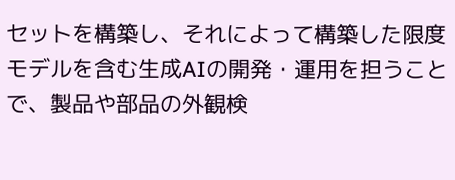セットを構築し、それによって構築した限度モデルを含む生成AIの開発・運用を担うことで、製品や部品の外観検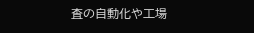査の自動化や工場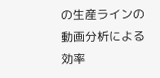の生産ラインの動画分析による効率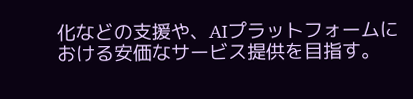化などの支援や、AIプラットフォームにおける安価なサービス提供を目指す。